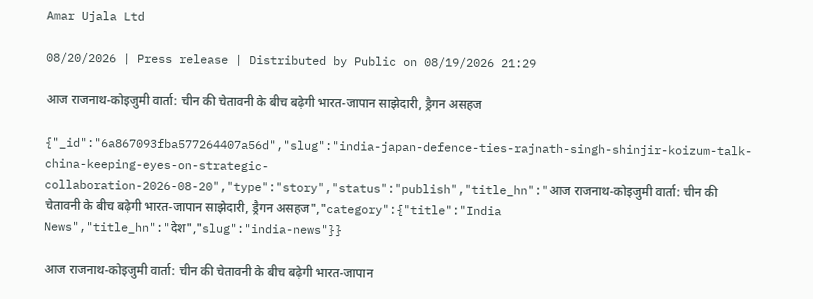Amar Ujala Ltd

08/20/2026 | Press release | Distributed by Public on 08/19/2026 21:29

आज राजनाथ-कोइजुमी वार्ता: चीन की चेतावनी के बीच बढ़ेगी भारत-जापान साझेदारी, ड्रैगन असहज

{"_id":"6a867093fba577264407a56d","slug":"india-japan-defence-ties-rajnath-singh-shinjir-koizum-talk-china-keeping-eyes-on-strategic-collaboration-2026-08-20","type":"story","status":"publish","title_hn":"आज राजनाथ-कोइजुमी वार्ता: चीन की चेतावनी के बीच बढ़ेगी भारत-जापान साझेदारी, ड्रैगन असहज","category":{"title":"India News","title_hn":"देश","slug":"india-news"}}

आज राजनाथ-कोइजुमी वार्ता: चीन की चेतावनी के बीच बढ़ेगी भारत-जापान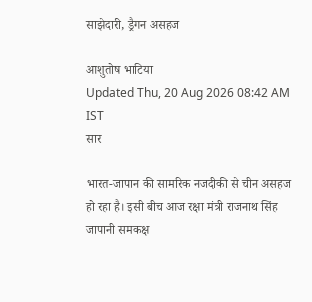साझेदारी, ड्रैगन असहज

आशुतोष भाटिया
Updated Thu, 20 Aug 2026 08:42 AM IST
सार

भारत-जापान की सामरिक नजदीकी से चीन असहज हो रहा है। इसी बीच आज रक्षा मंत्री राजनाथ सिंह जापानी समकक्ष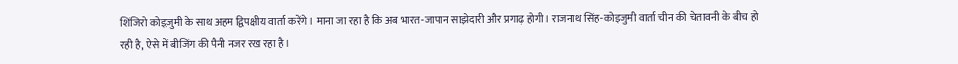शिंजिरो कोइज़ुमी के साथ अहम द्विपक्षीय वार्ता करेंगे। माना जा रहा है कि अब भारत-जापान साझेदारी और प्रगाढ़ होगी। राजनाथ सिंह-कोइजुमी वार्ता चीन की चेतावनी के बीच हो रही है, ऐसे में बीजिंग की पैनी नजर रख रहा है।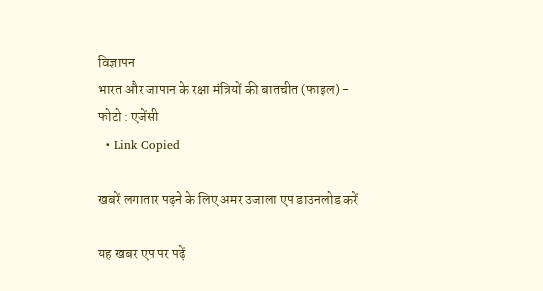विज्ञापन
भारत और जापान के रक्षा मंत्रियों की बातचीत (फाइल) - फोटो : एजेंसी
  • Link Copied

खबरें लगातार पढ़ने के लिए अमर उजाला एप डाउनलोड करें

यह खबर एप पर पढ़ें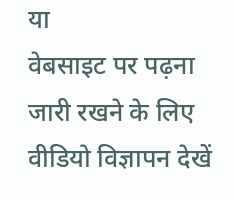या
वेबसाइट पर पढ़ना जारी रखने के लिए वीडियो विज्ञापन देखें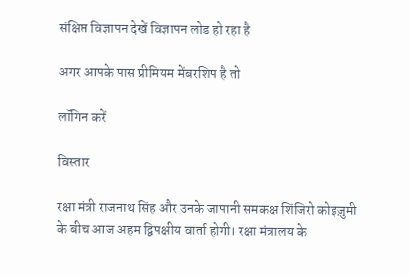संक्षिप्त विज्ञापन देखें विज्ञापन लोड हो रहा है

अगर आपके पास प्रीमियम मेंबरशिप है तो

लॉगिन करें

विस्तार

रक्षा मंत्री राजनाथ सिंह और उनके जापानी समकक्ष शिंजिरो कोइज़ुमी के बीच आज अहम द्विपक्षीय वार्ता होगी। रक्षा मंत्रालय के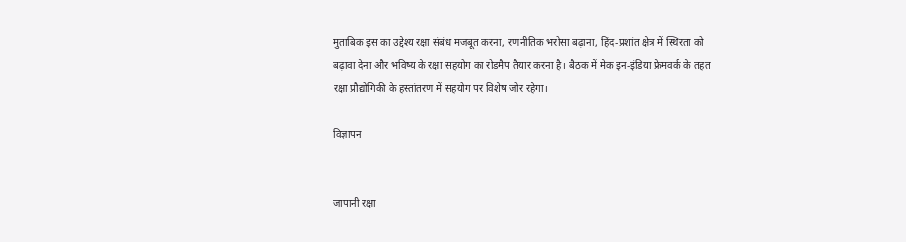मुताबिक इस का उद्देश्य रक्षा संबंध मजबूत करना, रणनीतिक भरोसा बढ़ाना, हिंद-प्रशांत क्षेत्र में स्थिरता को बढ़ावा देना और भविष्य के रक्षा सहयोग का रोडमैप तैयार करना है। बैठक में मेक इन-इंडिया फ्रेमवर्क के तहत रक्षा प्रौद्योगिकी के हस्तांतरण में सहयोग पर विशेष जोर रहेगा।

विज्ञापन


जापानी रक्षा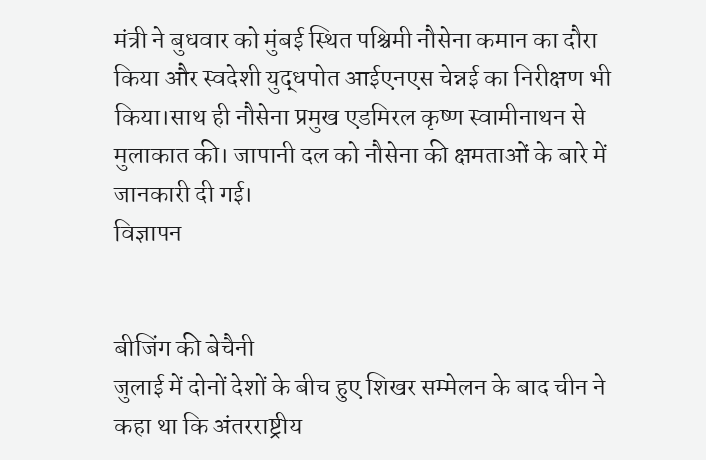मंत्री ने बुधवार को मुंबई स्थित पश्चिमी नौसेना कमान का दौरा किया और स्वदेशी युद्धपोत आईएनएस चेन्नई का निरीक्षण भी किया।साथ ही नौसेना प्रमुख एडमिरल कृष्ण स्वामीनाथन से मुलाकात की। जापानी दल को नौसेना की क्षमताओं के बारे में जानकारी दी गई।
विज्ञापन


बीजिंग की बेचैनी
जुलाई में दोनों देशों के बीच हुए शिखर सम्मेलन के बाद चीन ने कहा था कि अंतरराष्ट्रीय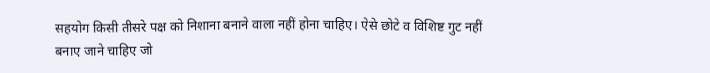सहयोग किसी तीसरे पक्ष को निशाना बनाने वाला नहीं होना चाहिए। ऐसे छोटे व विशिष्ट गुट नहीं बनाए जाने चाहिए जो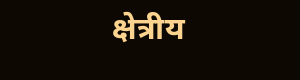क्षेत्रीय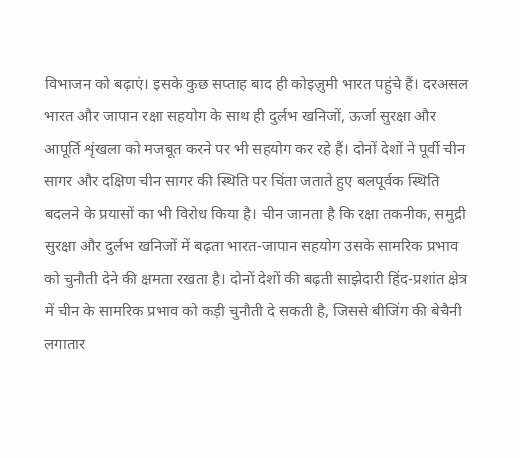विभाजन को बढ़ाएं। इसके कुछ सप्ताह बाद ही कोइज़ुमी भारत पहुंचे हैं। दरअसल भारत और जापान रक्षा सहयोग के साथ ही दुर्लभ खनिजों, ऊर्जा सुरक्षा और आपूर्ति शृंखला को मजबूत करने पर भी सहयोग कर रहे हैं। दोनों देशों ने पूर्वी चीन सागर और दक्षिण चीन सागर की स्थिति पर चिंता जताते हुए बलपूर्वक स्थिति बदलने के प्रयासों का भी विरोध किया है। चीन जानता है कि रक्षा तकनीक, समुद्री सुरक्षा और दुर्लभ खनिजों में बढ़ता भारत-जापान सहयोग उसके सामरिक प्रभाव को चुनौती देने की क्षमता रखता है। दोनों देशों की बढ़ती साझेदारी हिंद-प्रशांत क्षेत्र में चीन के सामरिक प्रभाव को कड़ी चुनौती दे सकती है, जिससे बीजिंग की बेचैनी लगातार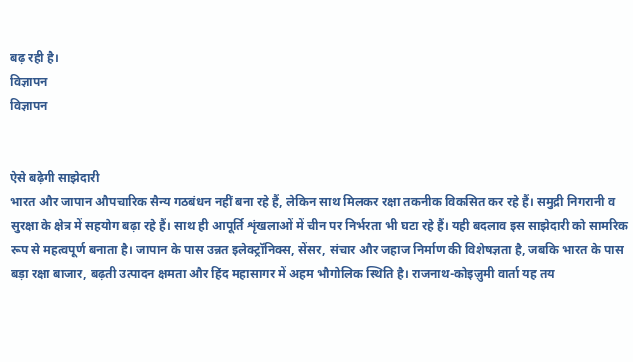बढ़ रही है।
विज्ञापन
विज्ञापन


ऐसे बढ़ेगी साझेदारी
भारत और जापान औपचारिक सैन्य गठबंधन नहीं बना रहे हैं, लेकिन साथ मिलकर रक्षा तकनीक विकसित कर रहे हैं। समुद्री निगरानी व सुरक्षा के क्षेत्र में सहयोग बढ़ा रहे हैं। साथ ही आपूर्ति शृंखलाओं में चीन पर निर्भरता भी घटा रहे हैं। यही बदलाव इस साझेदारी को सामरिक रूप से महत्वपूर्ण बनाता है। जापान के पास उन्नत इलेक्ट्रॉनिक्स, सेंसर, संचार और जहाज निर्माण की विशेषज्ञता है, जबकि भारत के पास बड़ा रक्षा बाजार, बढ़ती उत्पादन क्षमता और हिंद महासागर में अहम भौगोलिक स्थिति है। राजनाथ-कोइज़ुमी वार्ता यह तय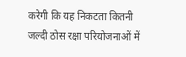करेगी कि यह निकटता कितनी जल्दी ठोस रक्षा परियोजनाओं में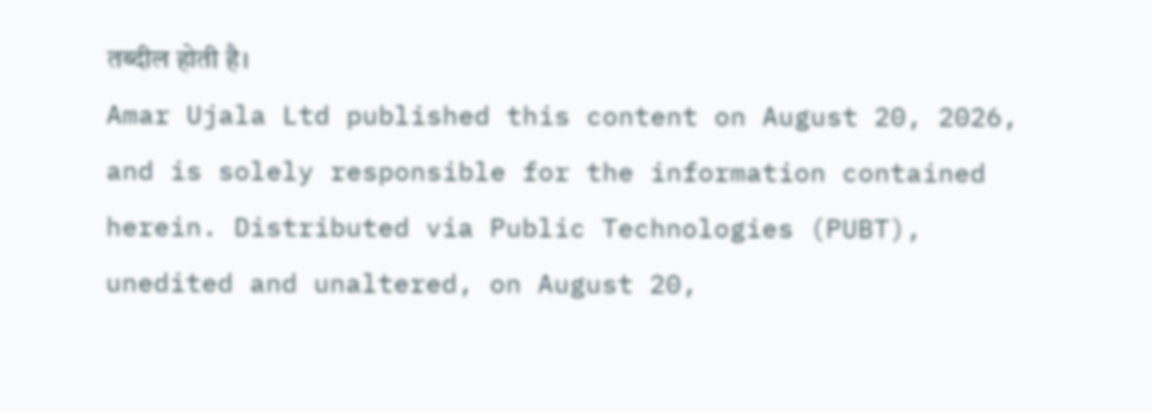तब्दील होती है।
Amar Ujala Ltd published this content on August 20, 2026, and is solely responsible for the information contained herein. Distributed via Public Technologies (PUBT), unedited and unaltered, on August 20,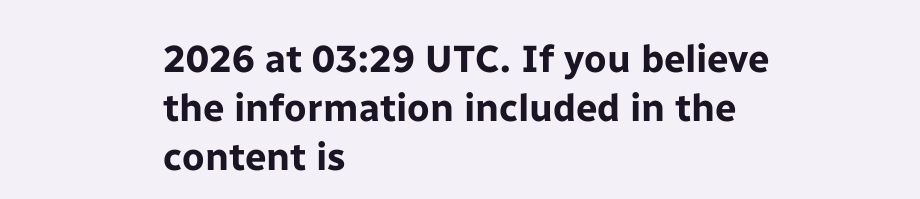2026 at 03:29 UTC. If you believe the information included in the content is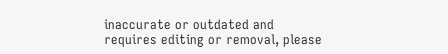inaccurate or outdated and requires editing or removal, please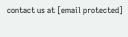contact us at [email protected]